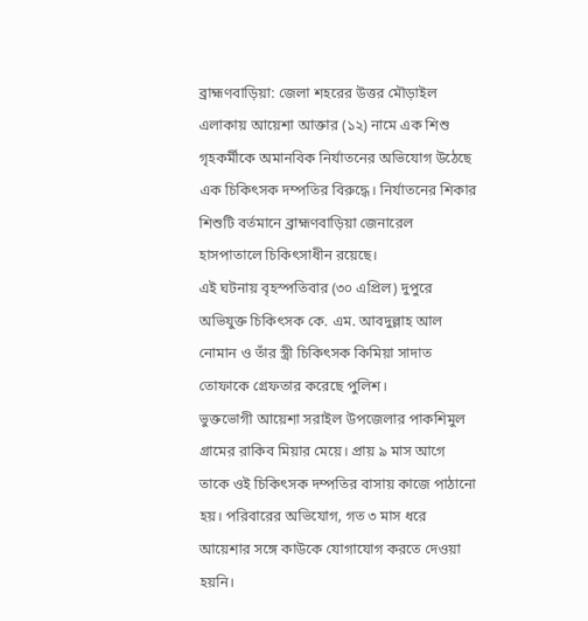ব্রাহ্মণবাড়িয়া: জেলা শহরের উত্তর মৌড়াইল এলাকায় আয়েশা আক্তার (১২) নামে এক শিশু গৃহকর্মীকে অমানবিক নির্যাতনের অভিযোগ উঠেছে এক চিকিৎসক দম্পতির বিরুদ্ধে। নির্যাতনের শিকার শিশুটি বর্তমানে ব্রাহ্মণবাড়িয়া জেনারেল হাসপাতালে চিকিৎসাধীন রয়েছে।
এই ঘটনায় বৃহস্পতিবার (৩০ এপ্রিল) দুপুরে অভিযুক্ত চিকিৎসক কে. এম. আবদুল্লাহ আল নোমান ও তাঁর স্ত্রী চিকিৎসক কিমিয়া সাদাত তোফাকে গ্রেফতার করেছে পুলিশ।
ভুক্তভোগী আয়েশা সরাইল উপজেলার পাকশিমুল গ্রামের রাকিব মিয়ার মেয়ে। প্রায় ৯ মাস আগে তাকে ওই চিকিৎসক দম্পতির বাসায় কাজে পাঠানো হয়। পরিবারের অভিযোগ, গত ৩ মাস ধরে আয়েশার সঙ্গে কাউকে যোগাযোগ করতে দেওয়া হয়নি।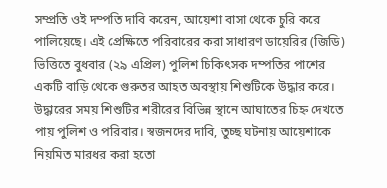সম্প্রতি ওই দম্পতি দাবি করেন, আয়েশা বাসা থেকে চুরি করে পালিয়েছে। এই প্রেক্ষিতে পরিবারের করা সাধারণ ডায়েরির (জিডি) ভিত্তিতে বুধবার (২৯ এপ্রিল) পুলিশ চিকিৎসক দম্পতির পাশের একটি বাড়ি থেকে গুরুতর আহত অবস্থায় শিশুটিকে উদ্ধার করে।
উদ্ধারের সময় শিশুটির শরীরের বিভিন্ন স্থানে আঘাতের চিহ্ন দেখতে পায় পুলিশ ও পরিবার। স্বজনদের দাবি, তুচ্ছ ঘটনায় আয়েশাকে নিয়মিত মারধর করা হতো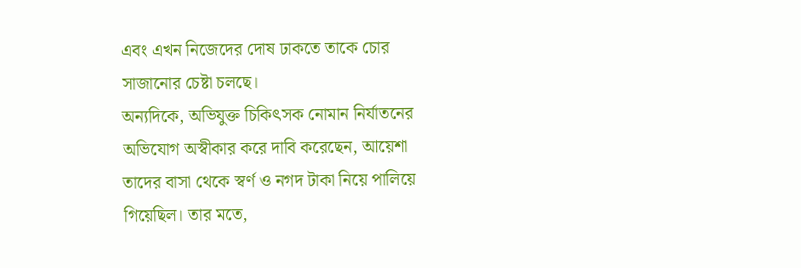এবং এখন নিজেদের দোষ ঢাকতে তাকে চোর সাজানোর চেষ্টা চলছে।
অন্যদিকে, অভিযুক্ত চিকিৎসক নোমান নির্যাতনের অভিযোগ অস্বীকার করে দাবি করেছেন, আয়েশা তাদের বাসা থেকে স্বর্ণ ও নগদ টাকা নিয়ে পালিয়ে গিয়েছিল। তার মতে,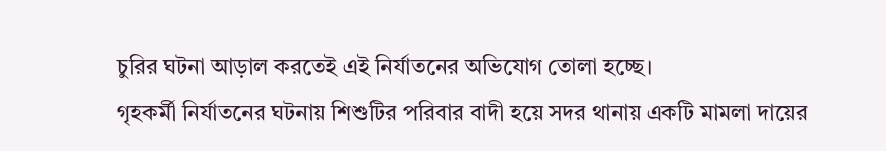চুরির ঘটনা আড়াল করতেই এই নির্যাতনের অভিযোগ তোলা হচ্ছে।
গৃহকর্মী নির্যাতনের ঘটনায় শিশুটির পরিবার বাদী হয়ে সদর থানায় একটি মামলা দায়ের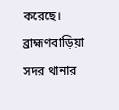করেছে।
ব্রাহ্মণবাড়িয়া সদর থানার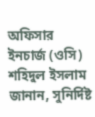অফিসার ইনচার্জ (ওসি) শহিদুল ইসলাম জানান, সুনির্দিষ্ট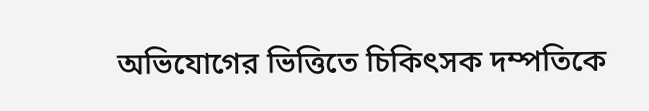অভিযোগের ভিত্তিতে চিকিৎসক দম্পতিকে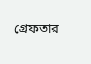গ্রেফতার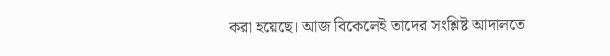করা হয়েছে। আজ বিকেলেই তাদের সংশ্লিষ্ট আদালতে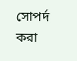সোপর্দ করা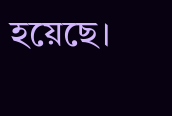হয়েছে।